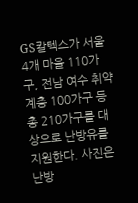GS칼텍스가 서울 4개 마을 110가구, 전남 여수 취약계층 100가구 등 총 210가구를 대상으로 난방유를 지원한다. 사진은 난방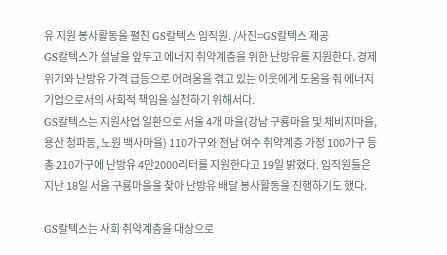유 지원 봉사활동을 펼친 GS칼텍스 임직원. /사진=GS칼텍스 제공
GS칼텍스가 설날을 앞두고 에너지 취약계층을 위한 난방유를 지원한다. 경제위기와 난방유 가격 급등으로 어려움을 겪고 있는 이웃에게 도움을 줘 에너지 기업으로서의 사회적 책임을 실천하기 위해서다.
GS칼텍스는 지원사업 일환으로 서울 4개 마을(강남 구룡마을 및 체비지마을, 용산 청파동, 노원 백사마을) 110가구와 전남 여수 취약계층 가정 100가구 등 총 210가구에 난방유 4만2000리터를 지원한다고 19일 밝혔다. 임직원들은 지난 18일 서울 구룡마을을 찾아 난방유 배달 봉사활동을 진행하기도 했다.

GS칼텍스는 사회 취약계층을 대상으로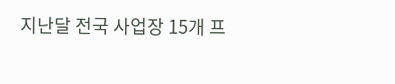지난달 전국 사업장 15개 프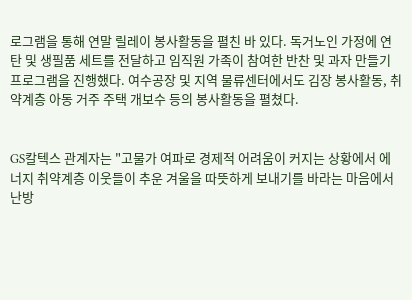로그램을 통해 연말 릴레이 봉사활동을 펼친 바 있다. 독거노인 가정에 연탄 및 생필품 세트를 전달하고 임직원 가족이 참여한 반찬 및 과자 만들기 프로그램을 진행했다. 여수공장 및 지역 물류센터에서도 김장 봉사활동, 취약계층 아동 거주 주택 개보수 등의 봉사활동을 펼쳤다.


GS칼텍스 관계자는 "고물가 여파로 경제적 어려움이 커지는 상황에서 에너지 취약계층 이웃들이 추운 겨울을 따뜻하게 보내기를 바라는 마음에서 난방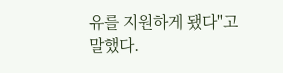유를 지원하게 됐다"고 말했다.